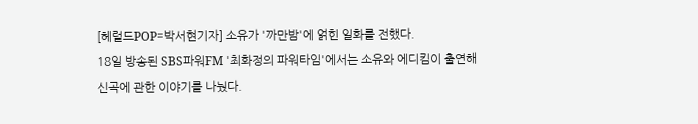[헤럴드POP=박서현기자] 소유가 '까만밤'에 얽힌 일화를 전했다.
18일 방송된 SBS파워FM '최화정의 파워타임'에서는 소유와 에디킴이 출연해 신곡에 관한 이야기를 나눴다.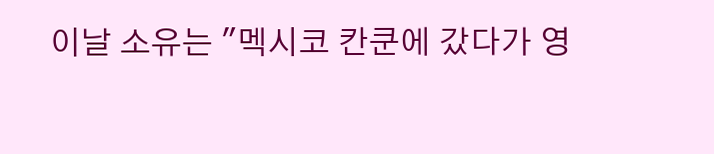이날 소유는 "멕시코 칸쿤에 갔다가 영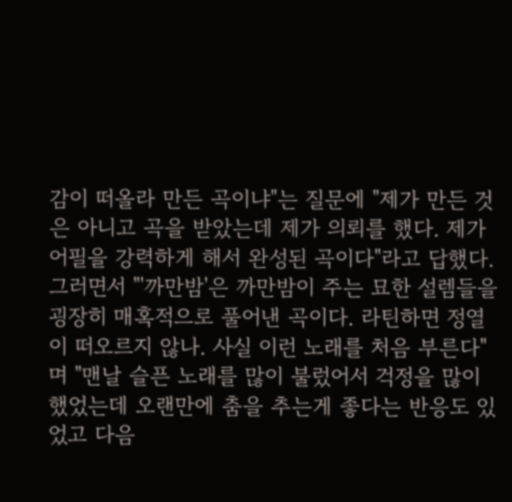감이 떠올라 만든 곡이냐"는 질문에 "제가 만든 것은 아니고 곡을 받았는데 제가 의뢰를 했다. 제가 어필을 강력하게 해서 완성된 곡이다"라고 답했다.
그러면서 "'까만밤'은 까만밤이 주는 묘한 설렘들을 굉장히 매혹적으로 풀어낸 곡이다. 라틴하면 정열이 떠오르지 않나. 사실 이런 노래를 처음 부른다"며 "맨날 슬픈 노래를 많이 불렀어서 걱정을 많이 했었는데 오랜만에 춤을 추는게 좋다는 반응도 있었고 다음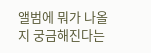앨범에 뭐가 나올지 궁금해진다는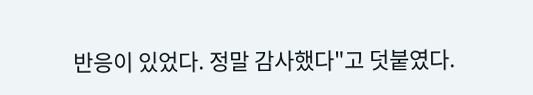반응이 있었다. 정말 감사했다"고 덧붙였다.